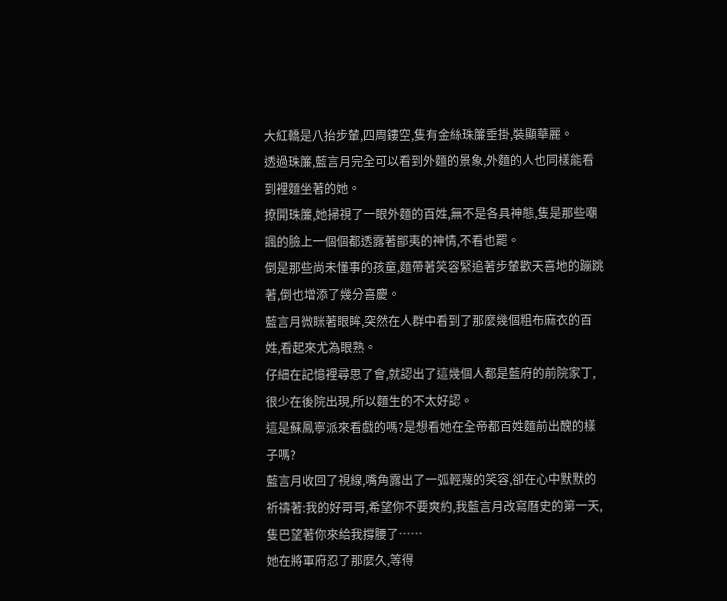大紅轎是八抬步輦,四周鏤空,隻有金絲珠簾垂掛,裝顯華麗。
透過珠簾,藍言月完全可以看到外麵的景象,外麵的人也同樣能看到裡麵坐著的她。
撩開珠簾,她掃視了一眼外麵的百姓,無不是各具神態,隻是那些嘲諷的臉上一個個都透露著鄙夷的神情,不看也罷。
倒是那些尚未懂事的孩童,麵帶著笑容緊追著步輦歡天喜地的蹦跳著,倒也增添了幾分喜慶。
藍言月微眯著眼眸,突然在人群中看到了那麼幾個粗布麻衣的百姓,看起來尤為眼熟。
仔細在記憶裡尋思了會,就認出了這幾個人都是藍府的前院家丁,很少在後院出現,所以麵生的不太好認。
這是蘇鳳寧派來看戲的嗎?是想看她在全帝都百姓麵前出醜的樣子嗎?
藍言月收回了視線,嘴角露出了一弧輕蔑的笑容,卻在心中默默的祈禱著:我的好哥哥,希望你不要爽約,我藍言月改寫曆史的第一天,隻巴望著你來給我撐腰了……
她在將軍府忍了那麼久,等得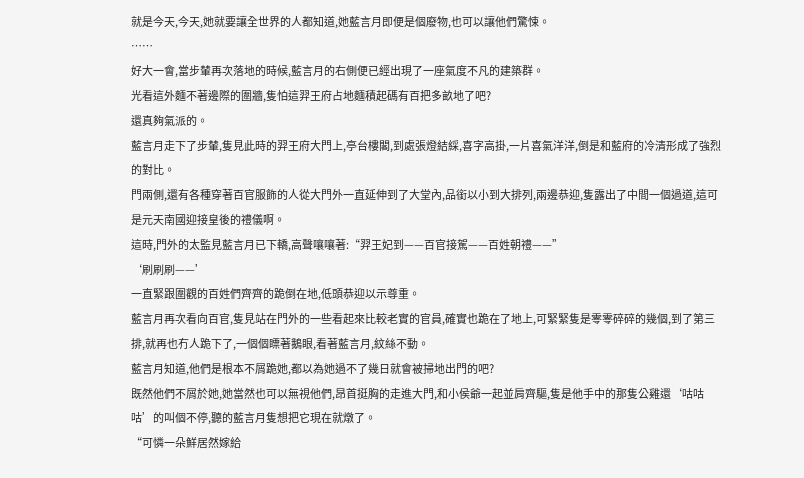就是今天,今天,她就要讓全世界的人都知道,她藍言月即便是個廢物,也可以讓他們驚悚。
……
好大一會,當步輦再次落地的時候,藍言月的右側便已經出現了一座氣度不凡的建築群。
光看這外麵不著邊際的圍牆,隻怕這羿王府占地麵積起碼有百把多畝地了吧?
還真夠氣派的。
藍言月走下了步輦,隻見此時的羿王府大門上,亭台樓閣,到處張燈結綵,喜字高掛,一片喜氣洋洋,倒是和藍府的冷清形成了強烈的對比。
門兩側,還有各種穿著百官服飾的人從大門外一直延伸到了大堂內,品銜以小到大排列,兩邊恭迎,隻露出了中間一個過道,這可是元天南國迎接皇後的禮儀啊。
這時,門外的太監見藍言月已下轎,高聲嚷嚷著:“羿王妃到——百官接駕——百姓朝禮——”
‘刷刷刷——’
一直緊跟圍觀的百姓們齊齊的跪倒在地,低頭恭迎以示尊重。
藍言月再次看向百官,隻見站在門外的一些看起來比較老實的官員,確實也跪在了地上,可緊緊隻是零零碎碎的幾個,到了第三排,就再也冇人跪下了,一個個瞟著鵝眼,看著藍言月,紋絲不動。
藍言月知道,他們是根本不屑跪她,都以為她過不了幾日就會被掃地出門的吧?
既然他們不屑於她,她當然也可以無視他們,昂首挺胸的走進大門,和小侯爺一起並肩齊驅,隻是他手中的那隻公雞還‘咕咕咕’的叫個不停,聽的藍言月隻想把它現在就燉了。
“可憐一朵鮮居然嫁給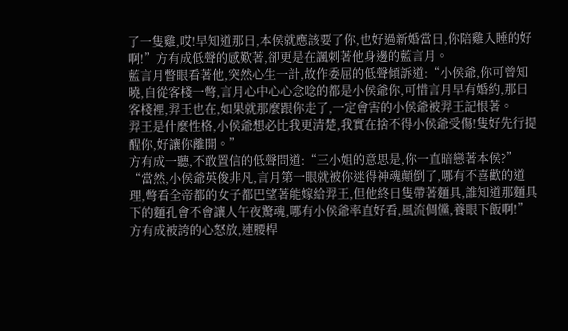了一隻雞,哎!早知道那日,本侯就應該要了你,也好過新婚當日,你陪雞入睡的好啊!”方有成低聲的感歎著,卻更是在諷刺著他身邊的藍言月。
藍言月瞥眼看著他,突然心生一計,故作委屈的低聲傾訴道:“小侯爺,你可曾知曉,自從客棧一彆,言月心中心心念唸的都是小侯爺你,可惜言月早有婚約,那日客棧裡,羿王也在,如果就那麼跟你走了,一定會害的小侯爺被羿王記恨著。
羿王是什麼性格,小侯爺想必比我更清楚,我實在捨不得小侯爺受傷!隻好先行提醒你,好讓你離開。”
方有成一聽,不敢置信的低聲問道:“三小姐的意思是,你一直暗戀著本侯?”
“當然,小侯爺英俊非凡,言月第一眼就被你迷得神魂顛倒了,哪有不喜歡的道理,彆看全帝都的女子都巴望著能嫁給羿王,但他終日隻帶著麵具,誰知道那麵具下的麵孔會不會讓人午夜驚魂,哪有小侯爺率直好看,風流倜儻,養眼下飯啊!”
方有成被誇的心怒放,連腰桿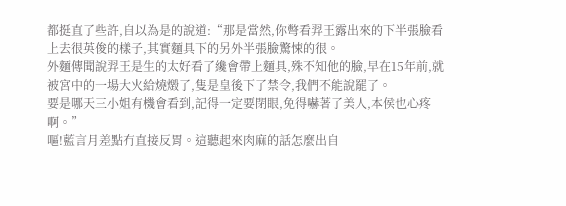都挺直了些許,自以為是的說道:“那是當然,你彆看羿王露出來的下半張臉看上去很英俊的樣子,其實麵具下的另外半張臉驚悚的很。
外麵傳聞說羿王是生的太好看了纔會帶上麵具,殊不知他的臉,早在15年前,就被宮中的一場大火給燒燬了,隻是皇後下了禁令,我們不能說罷了。
要是哪天三小姐有機會看到,記得一定要閉眼,免得嚇著了美人,本侯也心疼啊。”
嘔!藍言月差點冇直接反胃。這聽起來肉麻的話怎麼出自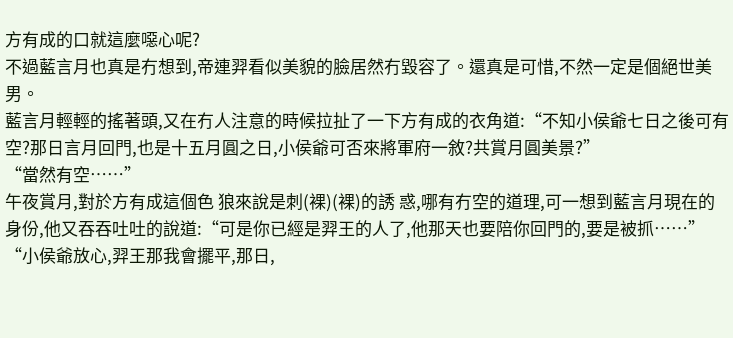方有成的口就這麼噁心呢?
不過藍言月也真是冇想到,帝連羿看似美貌的臉居然冇毀容了。還真是可惜,不然一定是個絕世美男。
藍言月輕輕的搖著頭,又在冇人注意的時候拉扯了一下方有成的衣角道:“不知小侯爺七日之後可有空?那日言月回門,也是十五月圓之日,小侯爺可否來將軍府一敘?共賞月圓美景?”
“當然有空……”
午夜賞月,對於方有成這個色 狼來說是刺(裸)(裸)的誘 惑,哪有冇空的道理,可一想到藍言月現在的身份,他又吞吞吐吐的說道:“可是你已經是羿王的人了,他那天也要陪你回門的,要是被抓……”
“小侯爺放心,羿王那我會擺平,那日,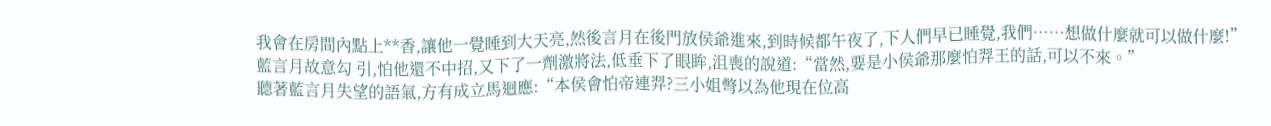我會在房間內點上**香,讓他一覺睡到大天亮,然後言月在後門放侯爺進來,到時候都午夜了,下人們早已睡覺,我們……想做什麼就可以做什麼!”
藍言月故意勾 引,怕他還不中招,又下了一劑激將法,低垂下了眼眸,沮喪的說道:“當然,要是小侯爺那麼怕羿王的話,可以不來。”
聽著藍言月失望的語氣,方有成立馬迴應:“本侯會怕帝連羿?三小姐彆以為他現在位高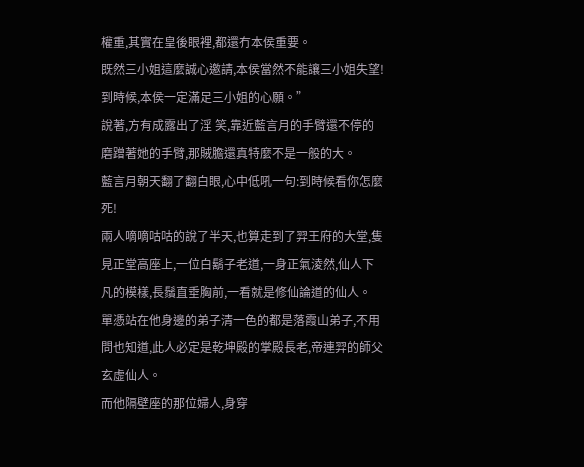權重,其實在皇後眼裡,都還冇本侯重要。
既然三小姐這麼誠心邀請,本侯當然不能讓三小姐失望!到時候,本侯一定滿足三小姐的心願。”
說著,方有成露出了淫 笑,靠近藍言月的手臂還不停的磨蹭著她的手臂,那賊膽還真特麼不是一般的大。
藍言月朝天翻了翻白眼,心中低吼一句:到時候看你怎麼死!
兩人嘀嘀咕咕的說了半天,也算走到了羿王府的大堂,隻見正堂高座上,一位白鬍子老道,一身正氣淩然,仙人下凡的模樣,長鬚直垂胸前,一看就是修仙論道的仙人。
單憑站在他身邊的弟子清一色的都是落霞山弟子,不用問也知道,此人必定是乾坤殿的掌殿長老,帝連羿的師父玄虛仙人。
而他隔壁座的那位婦人,身穿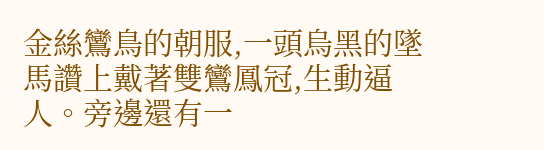金絲鸞鳥的朝服,一頭烏黑的墜馬讚上戴著雙鸞鳳冠,生動逼人。旁邊還有一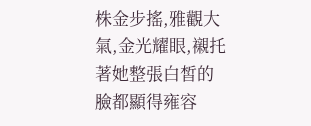株金步搖,雅觀大氣,金光耀眼,襯托著她整張白皙的臉都顯得雍容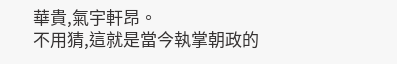華貴,氣宇軒昂。
不用猜,這就是當今執掌朝政的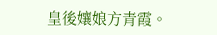皇後孃娘方青霞。